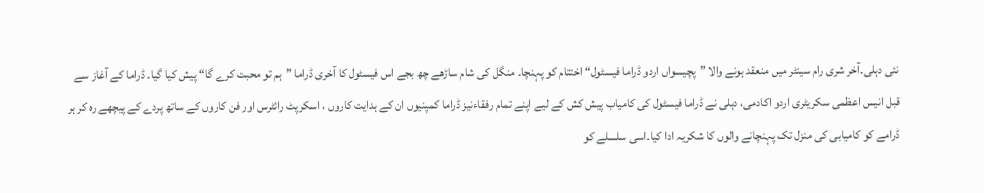نئی دہلی۔آخر شری رام سینٹر میں منعقد ہونے والا ”پچیسواں اردو ڈراما فیسٹول“ اختتام کو پہنچا۔ منگل کی شام ساڑھے چھ بجے اس فیسٹول کا آخری ڈراما ”ہم تو محبت کرے گا“ پیش کیا گیا۔ ڈراما کے آغاز سے قبل انیس اعظمی سکریٹری اردو اکادمی، دہلی نے ڈراما فیسٹول کی کامیاب پیش کش کے لیے اپنے تمام رفقاءنیز ڈراما کمپنیوں ان کے ہدایت کاروں ، اسکرپٹ رائٹرس اور فن کاروں کے ساتھ پردے کے پیچھے رہ کر ہر ڈرامے کو کامیابی کی منزل تک پہنچانے والوں کا شکریہ ادا کیا۔اسی سلسلے کو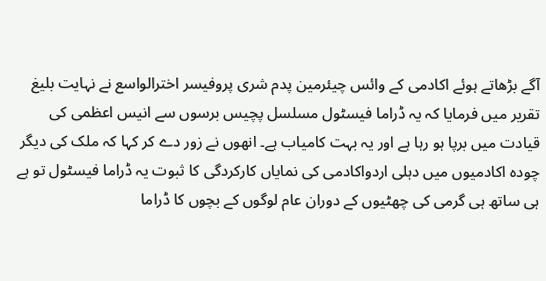آگے بڑھاتے ہوئے اکادمی کے وائس چیئرمین پدم شری پروفیسر اخترالواسع نے نہایت بلیغ تقریر میں فرمایا کہ یہ ڈراما فیسٹول مسلسل پچیس برسوں سے انیس اعظمی کی قیادت میں برپا ہو رہا ہے اور یہ بہت کامیاب ہے۔ انھوں نے زور دے کر کہا کہ ملک کی دیگر چودہ اکادمیوں میں دہلی اردواکادمی کی نمایاں کارکردگی کا ثبوت یہ ڈراما فیسٹول تو ہے ہی ساتھ ہی گرمی کی چھٹیوں کے دوران عام لوگوں کے بچوں کا ڈراما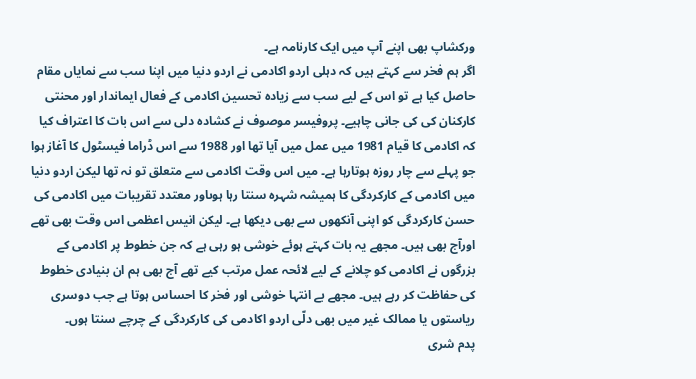ورکشاپ بھی اپنے آپ میں ایک کارنامہ ہے۔
اگر ہم فخر سے کہتے ہیں کہ دہلی اردو اکادمی نے اردو دنیا میں اپنا سب سے نمایاں مقام حاصل کیا ہے تو اس کے لیے سب سے زیادہ تحسین اکادمی کے فعال ایماندار اور محنتی کارکنان کی کی جانی چاہیے۔ پروفیسر موصوف نے کشادہ دلی سے اس بات کا اعتراف کیا کہ اکادمی کا قیام 1981 میں عمل میں آیا تھا اور 1988 سے اس ڈراما فیسٹول کا آغاز ہوا جو پہلے سے چار روزہ ہوتارہا ہے۔ میں اس وقت اکادمی سے متعلق تو نہ تھا لیکن اردو دنیا میں اکادمی کے کارکردگی کا ہمیشہ شہرہ سنتا رہا ہوںاور معتدد تقریبات میں اکادمی کی حسن کارکردگی کو اپنی آنکھوں سے بھی دیکھا ہے۔ لیکن انیس اعظمی اس وقت بھی تھے اورآج بھی ہیں۔ مجھے یہ بات کہتے ہوئے خوشی ہو رہی ہے کہ جن خطوط پر اکادمی کے بزرگوں نے اکادمی کو چلانے کے لیے لائحہ عمل مرتب کیے تھے آج بھی ہم ان بنیادی خطوط کی حفاظت کر رہے ہیں۔ مجھے بے انتہا خوشی اور فخر کا احساس ہوتا ہے جب دوسری ریاستوں یا ممالک غیر میں بھی دلّی اردو اکادمی کی کارکردگی کے چرچے سنتا ہوں۔
پدم شری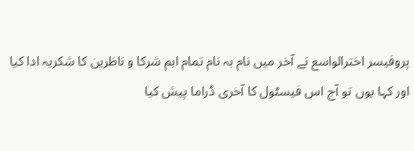پروفیسر اخترالواسع نے آخر میں نام بہ نام تمام اہم شرکا و ناظرین کا شکریہ ادا کیا اور کہا یوں تو آج اس فیسٹول کا آخری ڈراما پیش کیا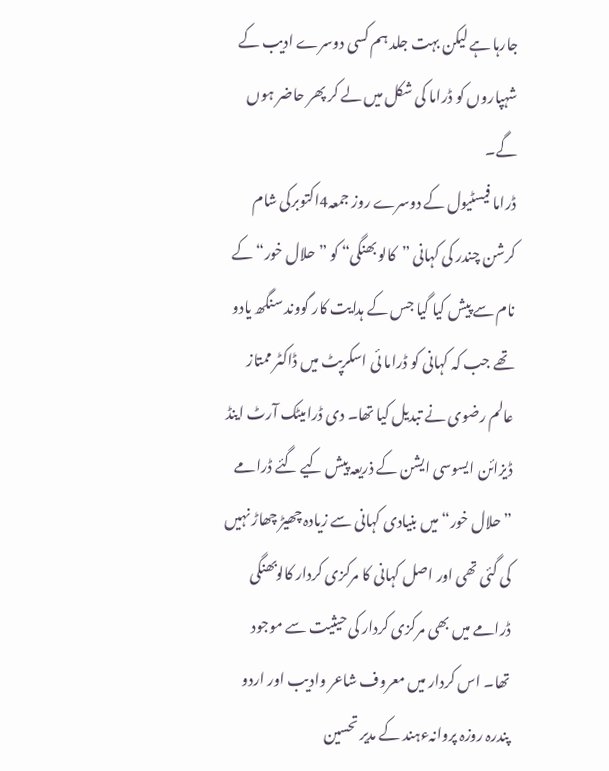جارہا ہے لیکن بہت جلد ہم کسی دوسرے ادیب کے شہپاروں کو ڈراما کی شکل میں لے کر پھر حاضر ہوں گے۔
ڈراما فیسٹیول کے دوسرے روز جمعہ4اکتوبرکی شام کرشن چندر کی کہانی ”کالو بھنگی“ کو ”حلال خور“ کے نام سے پیش کیا گیا جس کے ہدایت کار گووند سنگھ یادو تھے جب کہ کہانی کو ڈراما ئی اسکرپٹ میں ڈاکٹر ممتاز عالم رضوی نے تبدیل کیا تھا۔ دی ڈرامیٹک آرٹ اینڈ ڈیزائن ایسوسی ایشن کے ذریعہ پیش کیے گئے ڈرامے ”حلال خور“ میں بنیادی کہانی سے زیادہ چھیڑ چھاڑ نہیں کی گئی تھی اور اصل کہانی کا مرکزی کردار کالوبھنگی ڈرامے میں بھی مرکزی کردار کی حیثیت سے موجود تھا۔ اس کردار میں معروف شاعر وادیب اور اردو پندرہ روزہ پروانہءہند کے مدیر تحسین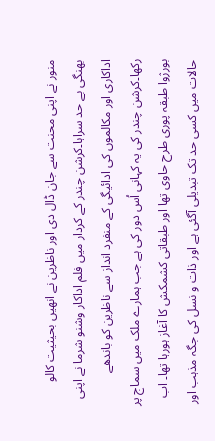منور نے اپنی محنت سے جان ڈال دی اور ناظرین نے انھیں بحیثیت کالو بھنگی بے حد سراہا۔کرشن چندر کے کردار میں فلم اداکار وشنو شرما نے اپنی اداکاری اور مکالموں کی ادائیگی کے منفرد انداز سے ناظرین کو باندھے رکھا۔کرشن چندر کی یہ کہانی اُس دور کی ہے جب ہمارے ملک میں سماج پر بورژوا طبقہ پوری طرح حاوی تھا اور طبقاتی کشمکش کا آغاز ہورہا تھا۔ اب حالات میں کسی حد تک تبدیلی آگئی ہے اور ذات و نسل کی جگہ مذہب اور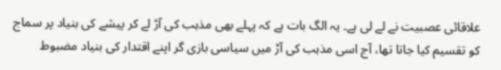علاقائی عصبیت نے لے لی ہے۔ یہ الگ بات ہے کہ پہلے بھی مذہب کی آڑ لے کر پیشے کی بنیاد پر سماج کو تقسیم کیا جاتا تھا، آج اسی مذہب کی آڑ میں سیاسی بازی گر اپنے اقتدار کی بنیاد مضبوط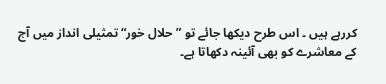کررہے ہیں ۔ اس طرح دیکھا جائے تو ”حلال خور“ تمثیلی انداز میں آج کے معاشرے کو بھی آئینہ دکھاتا ہے۔